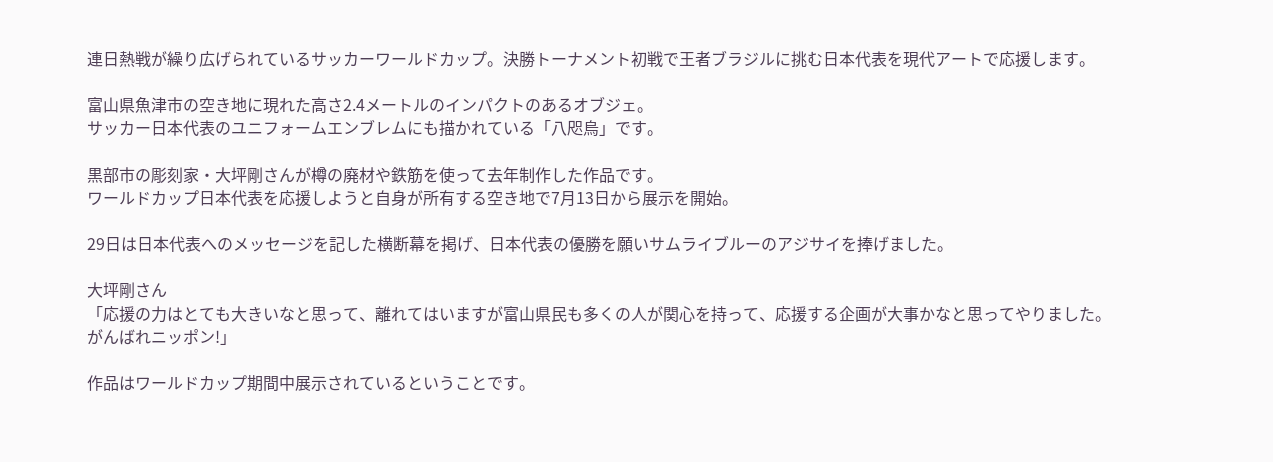連日熱戦が繰り広げられているサッカーワールドカップ。決勝トーナメント初戦で王者ブラジルに挑む日本代表を現代アートで応援します。

富山県魚津市の空き地に現れた高さ2.4メートルのインパクトのあるオブジェ。
サッカー日本代表のユニフォームエンブレムにも描かれている「八咫烏」です。

黒部市の彫刻家・大坪剛さんが樽の廃材や鉄筋を使って去年制作した作品です。
ワールドカップ日本代表を応援しようと自身が所有する空き地で7月13日から展示を開始。

29日は日本代表へのメッセージを記した横断幕を掲げ、日本代表の優勝を願いサムライブルーのアジサイを捧げました。

大坪剛さん
「応援の力はとても大きいなと思って、離れてはいますが富山県民も多くの人が関心を持って、応援する企画が大事かなと思ってやりました。がんばれニッポン!」

作品はワールドカップ期間中展示されているということです。